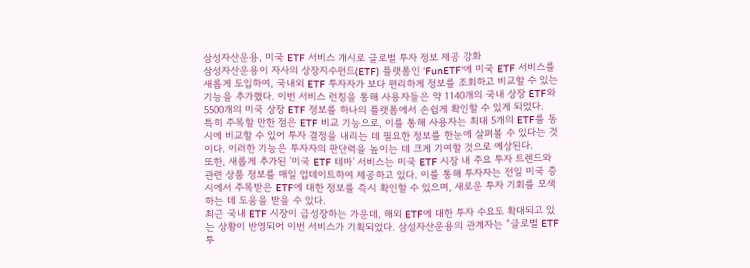삼성자산운용, 미국 ETF 서비스 개시로 글로벌 투자 정보 제공 강화
삼성자산운용이 자사의 상장지수펀드(ETF) 플랫폼인 ‘FunETF’에 미국 ETF 서비스를 새롭게 도입하여, 국내외 ETF 투자자가 보다 편리하게 정보를 조회하고 비교할 수 있는 기능을 추가했다. 이번 서비스 런칭을 통해 사용자들은 약 1140개의 국내 상장 ETF와 5500개의 미국 상장 ETF 정보를 하나의 플랫폼에서 손쉽게 확인할 수 있게 되었다.
특히 주목할 만한 점은 ETF 비교 기능으로, 이를 통해 사용자는 최대 5개의 ETF를 동시에 비교할 수 있어 투자 결정을 내리는 데 필요한 정보를 한눈에 살펴볼 수 있다는 것이다. 이러한 기능은 투자자의 판단력을 높이는 데 크게 기여할 것으로 예상된다.
또한, 새롭게 추가된 ‘미국 ETF 테마’ 서비스는 미국 ETF 시장 내 주요 투자 트렌드와 관련 상품 정보를 매일 업데이트하여 제공하고 있다. 이를 통해 투자자는 전일 미국 증시에서 주목받은 ETF에 대한 정보를 즉시 확인할 수 있으며, 새로운 투자 기회를 모색하는 데 도움을 받을 수 있다.
최근 국내 ETF 시장이 급성장하는 가운데, 해외 ETF에 대한 투자 수요도 확대되고 있는 상황이 반영되어 이번 서비스가 기획되었다. 삼성자산운용의 관계자는 “글로벌 ETF 투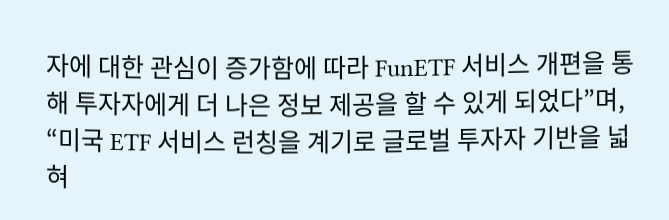자에 대한 관심이 증가함에 따라 FunETF 서비스 개편을 통해 투자자에게 더 나은 정보 제공을 할 수 있게 되었다”며, “미국 ETF 서비스 런칭을 계기로 글로벌 투자자 기반을 넓혀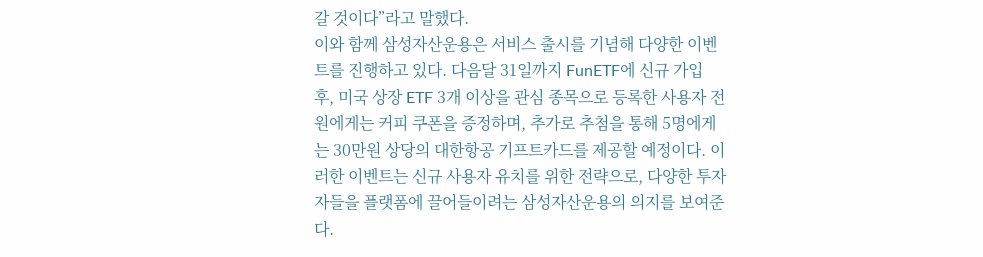갈 것이다”라고 말했다.
이와 함께 삼성자산운용은 서비스 출시를 기념해 다양한 이벤트를 진행하고 있다. 다음달 31일까지 FunETF에 신규 가입 후, 미국 상장 ETF 3개 이상을 관심 종목으로 등록한 사용자 전원에게는 커피 쿠폰을 증정하며, 추가로 추첨을 통해 5명에게는 30만원 상당의 대한항공 기프트카드를 제공할 예정이다. 이러한 이벤트는 신규 사용자 유치를 위한 전략으로, 다양한 투자자들을 플랫폼에 끌어들이려는 삼성자산운용의 의지를 보여준다.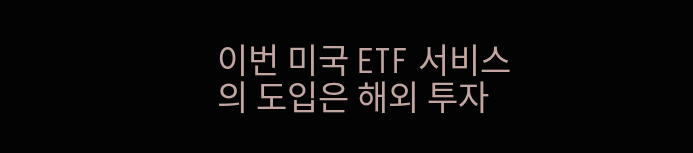이번 미국 ETF 서비스의 도입은 해외 투자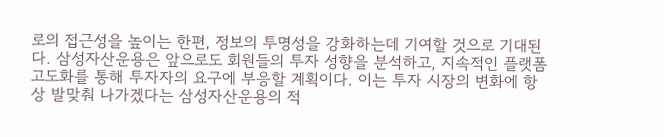로의 접근성을 높이는 한편, 정보의 투명성을 강화하는데 기여할 것으로 기대된다. 삼성자산운용은 앞으로도 회원들의 투자 성향을 분석하고, 지속적인 플랫폼 고도화를 통해 투자자의 요구에 부응할 계획이다. 이는 투자 시장의 변화에 항상 발맞춰 나가겠다는 삼성자산운용의 적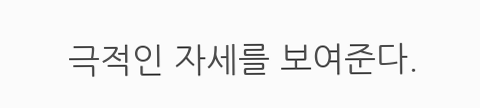극적인 자세를 보여준다.